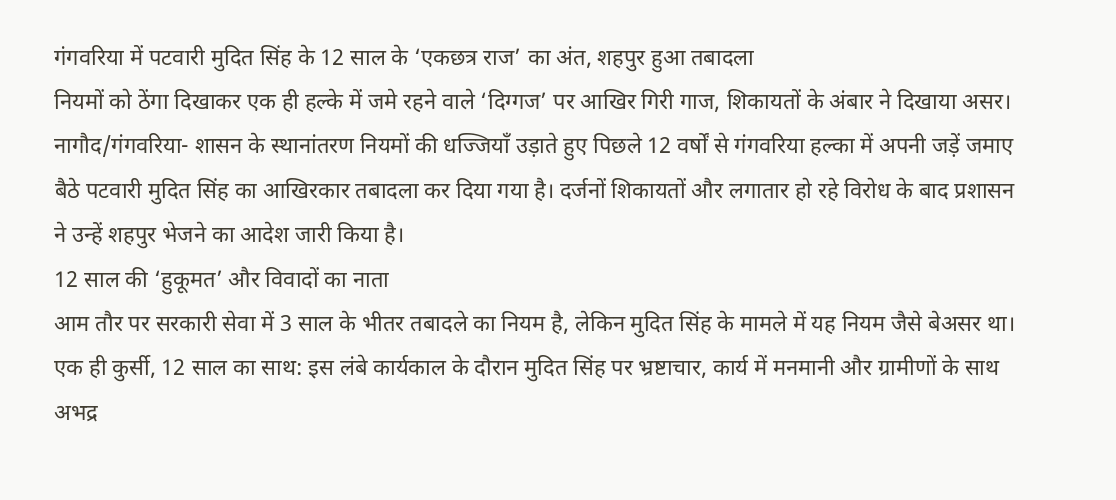गंगवरिया में पटवारी मुदित सिंह के 12 साल के ‘एकछत्र राज’ का अंत, शहपुर हुआ तबादला
नियमों को ठेंगा दिखाकर एक ही हल्के में जमे रहने वाले ‘दिग्गज’ पर आखिर गिरी गाज, शिकायतों के अंबार ने दिखाया असर।
नागौद/गंगवरिया- शासन के स्थानांतरण नियमों की धज्जियाँ उड़ाते हुए पिछले 12 वर्षों से गंगवरिया हल्का में अपनी जड़ें जमाए बैठे पटवारी मुदित सिंह का आखिरकार तबादला कर दिया गया है। दर्जनों शिकायतों और लगातार हो रहे विरोध के बाद प्रशासन ने उन्हें शहपुर भेजने का आदेश जारी किया है।
12 साल की ‘हुकूमत’ और विवादों का नाता
आम तौर पर सरकारी सेवा में 3 साल के भीतर तबादले का नियम है, लेकिन मुदित सिंह के मामले में यह नियम जैसे बेअसर था।
एक ही कुर्सी, 12 साल का साथ: इस लंबे कार्यकाल के दौरान मुदित सिंह पर भ्रष्टाचार, कार्य में मनमानी और ग्रामीणों के साथ अभद्र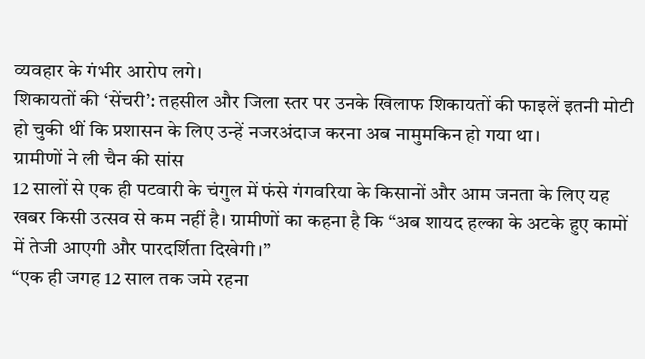व्यवहार के गंभीर आरोप लगे।
शिकायतों की ‘सेंचरी’: तहसील और जिला स्तर पर उनके खिलाफ शिकायतों की फाइलें इतनी मोटी हो चुकी थीं कि प्रशासन के लिए उन्हें नजरअंदाज करना अब नामुमकिन हो गया था।
ग्रामीणों ने ली चैन की सांस
12 सालों से एक ही पटवारी के चंगुल में फंसे गंगवरिया के किसानों और आम जनता के लिए यह खबर किसी उत्सव से कम नहीं है। ग्रामीणों का कहना है कि “अब शायद हल्का के अटके हुए कामों में तेजी आएगी और पारदर्शिता दिखेगी।”
“एक ही जगह 12 साल तक जमे रहना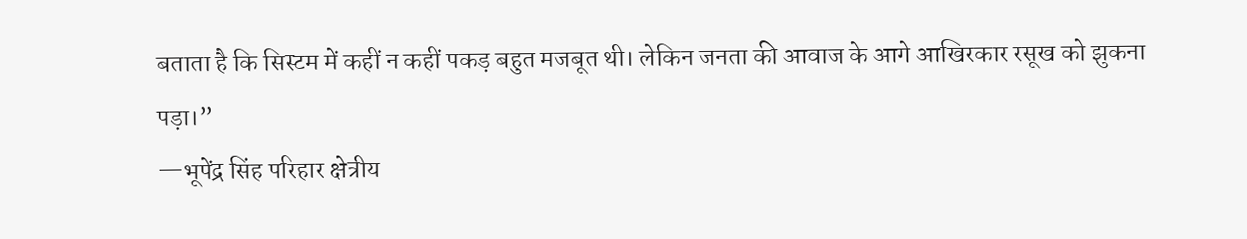बताता है कि सिस्टम में कहीं न कहीं पकड़ बहुत मजबूत थी। लेकिन जनता की आवाज के आगे आखिरकार रसूख को झुकना पड़ा।”
—भूपेंद्र सिंह परिहार क्षेत्रीय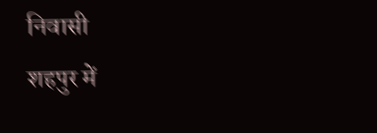निवासी
शहपुर में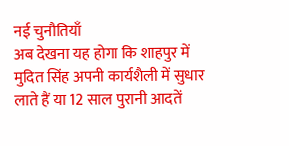नई चुनौतियाँ
अब देखना यह होगा कि शाहपुर में मुदित सिंह अपनी कार्यशैली में सुधार लाते हैं या 12 साल पुरानी आदतें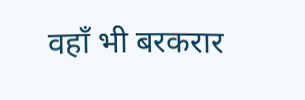वहाँ भी बरकरार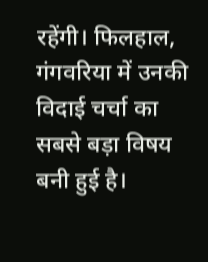रहेंगी। फिलहाल, गंगवरिया में उनकी विदाई चर्चा का सबसे बड़ा विषय बनी हुई है।